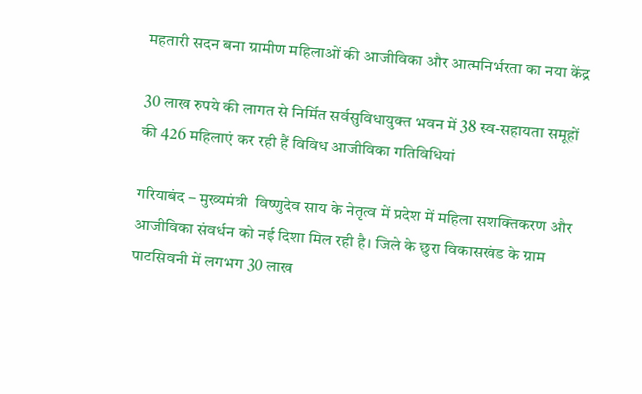महतारी सदन बना ग्रामीण महिलाओं की आजीविका और आत्मनिर्भरता का नया केंद्र

30 लाख रुपये की लागत से निर्मित सर्वसुविधायुक्त भवन में 38 स्व-सहायता समूहों की 426 महिलाएं कर रही हैं विविध आजीविका गतिविधियां

गरियाबंद – मुख्यमंत्री  विष्णुदेव साय के नेतृत्व में प्रदेश में महिला सशक्तिकरण और आजीविका संवर्धन को नई दिशा मिल रही है। जिले के छुरा विकासखंड के ग्राम पाटसिवनी में लगभग 30 लाख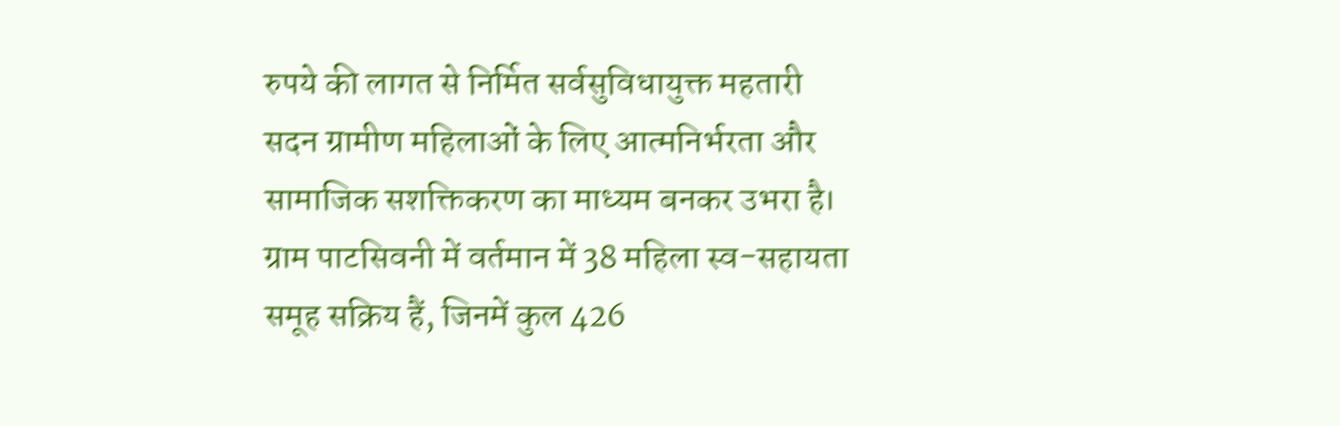रुपये की लागत से निर्मित सर्वसुविधायुक्त महतारी सदन ग्रामीण महिलाओं के लिए आत्मनिर्भरता और सामाजिक सशक्तिकरण का माध्यम बनकर उभरा है। ग्राम पाटसिवनी में वर्तमान में 38 महिला स्व-सहायता समूह सक्रिय हैं, जिनमें कुल 426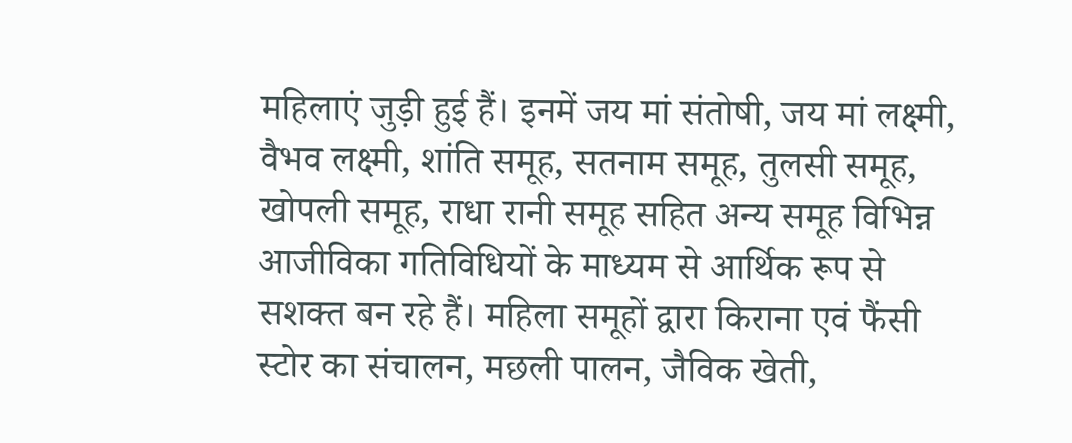महिलाएं जुड़ी हुई हैं। इनमें जय मां संतोषी, जय मां लक्ष्मी, वैभव लक्ष्मी, शांति समूह, सतनाम समूह, तुलसी समूह, खोपली समूह, राधा रानी समूह सहित अन्य समूह विभिन्न आजीविका गतिविधियों के माध्यम से आर्थिक रूप से सशक्त बन रहे हैं। महिला समूहों द्वारा किराना एवं फैंसी स्टोर का संचालन, मछली पालन, जैविक खेती,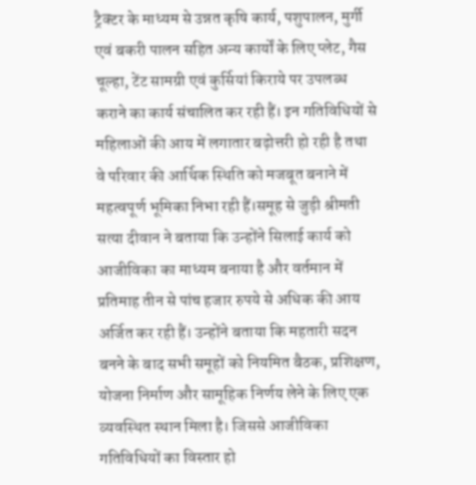ट्रैक्टर के माध्यम से उन्नत कृषि कार्य, पशुपालन, मुर्गी एवं बकरी पालन सहित अन्य कार्यों के लिए प्लेट, गैस चूल्हा, टेंट सामग्री एवं कुर्सियां किराये पर उपलब्ध कराने का कार्य संचालित कर रही हैं। इन गतिविधियों से महिलाओं की आय में लगातार बढ़ोत्तरी हो रही है तथा वे परिवार की आर्थिक स्थिति को मजबूत बनाने में महत्वपूर्ण भूमिका निभा रही हैं।समूह से जुड़ी श्रीमती सत्या दीवान ने बताया कि उन्होंने सिलाई कार्य को आजीविका का माध्यम बनाया है और वर्तमान में प्रतिमाह तीन से पांच हजार रुपये से अधिक की आय अर्जित कर रही हैं। उन्होंने बताया कि महतारी सदन बनने के बाद सभी समूहों को नियमित बैठक, प्रशिक्षण, योजना निर्माण और सामूहिक निर्णय लेने के लिए एक व्यवस्थित स्थान मिला है। जिससे आजीविका गतिविधियों का विस्तार हो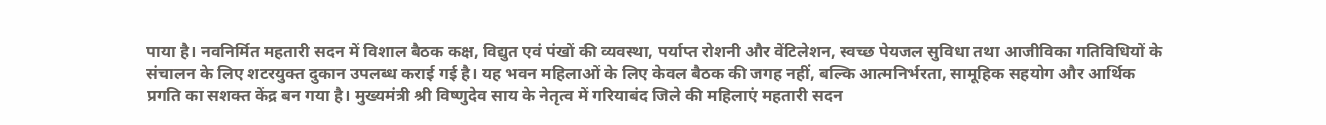पाया है। नवनिर्मित महतारी सदन में विशाल बैठक कक्ष, विद्युत एवं पंखों की व्यवस्था, पर्याप्त रोशनी और वेंटिलेशन, स्वच्छ पेयजल सुविधा तथा आजीविका गतिविधियों के संचालन के लिए शटरयुक्त दुकान उपलब्ध कराई गई है। यह भवन महिलाओं के लिए केवल बैठक की जगह नहीं, बल्कि आत्मनिर्भरता, सामूहिक सहयोग और आर्थिक प्रगति का सशक्त केंद्र बन गया है। मुख्यमंत्री श्री विष्णुदेव साय के नेतृत्व में गरियाबंद जिले की महिलाएं महतारी सदन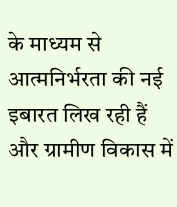के माध्यम से आत्मनिर्भरता की नई इबारत लिख रही हैं और ग्रामीण विकास में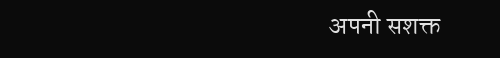अपनी सशक्त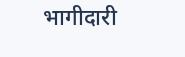भागीदारी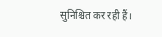सुनिश्चित कर रही हैं।